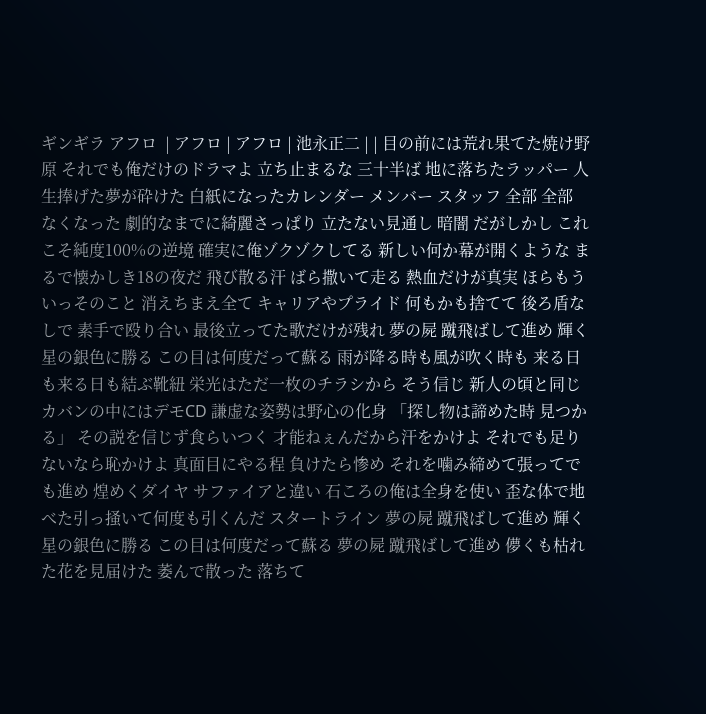ギンギラ アフロ  | アフロ | アフロ | 池永正二 | | 目の前には荒れ果てた焼け野原 それでも俺だけのドラマよ 立ち止まるな 三十半ば 地に落ちたラッパー 人生捧げた夢が砕けた 白紙になったカレンダー メンバー スタッフ 全部 全部 なくなった 劇的なまでに綺麗さっぱり 立たない見通し 暗闇 だがしかし これこそ純度100%の逆境 確実に俺ゾクゾクしてる 新しい何か幕が開くような まるで懐かしき18の夜だ 飛び散る汗 ばら撒いて走る 熱血だけが真実 ほらもう いっそのこと 消えちまえ全て キャリアやプライド 何もかも捨てて 後ろ盾なしで 素手で殴り合い 最後立ってた歌だけが残れ 夢の屍 蹴飛ばして進め 輝く星の銀色に勝る この目は何度だって蘇る 雨が降る時も風が吹く時も 来る日も来る日も結ぶ靴紐 栄光はただ一枚のチラシから そう信じ 新人の頃と同じ カバンの中にはデモCD 謙虚な姿勢は野心の化身 「探し物は諦めた時 見つかる」 その説を信じず食らいつく 才能ねぇんだから汗をかけよ それでも足りないなら恥かけよ 真面目にやる程 負けたら惨め それを噛み締めて張ってでも進め 煌めくダイヤ サファイアと違い 石ころの俺は全身を使い 歪な体で地べた引っ掻いて何度も引くんだ スタートライン 夢の屍 蹴飛ばして進め 輝く星の銀色に勝る この目は何度だって蘇る 夢の屍 蹴飛ばして進め 儚くも枯れた花を見届けた 萎んで散った 落ちて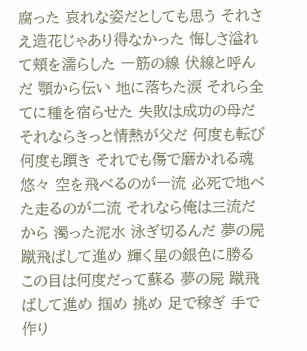腐った 哀れな姿だとしても思う それさえ造花じゃあり得なかった 悔しさ溢れて頬を濡らした 一筋の線 伏線と呼んだ 顎から伝い 地に落ちた涙 それら全てに種を宿らせた 失敗は成功の母だ それならきっと情熱が父だ 何度も転び 何度も躓き それでも傷で磨かれる魂 悠々 空を飛べるのが一流 必死で地べた走るのが二流 それなら俺は三流だから 濁った泥水 泳ぎ切るんだ 夢の屍 蹴飛ばして進め 輝く星の銀色に勝る この目は何度だって蘇る 夢の屍 蹴飛ばして進め 掴め 挑め 足で稼ぎ 手で作り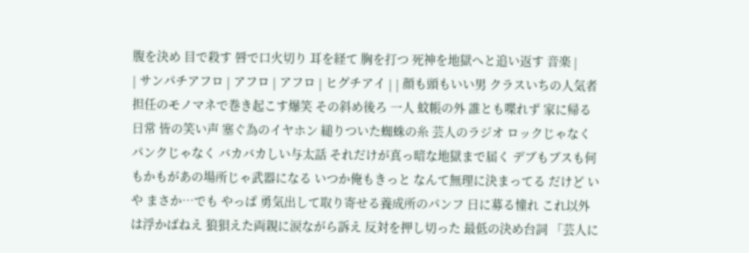腹を決め 目で殺す 唇で口火切り 耳を経て 胸を打つ 死神を地獄へと追い返す 音楽 |
| サンパチアフロ | アフロ | アフロ | ヒグチアイ | | 顔も頭もいい男 クラスいちの人気者 担任のモノマネで巻き起こす爆笑 その斜め後ろ 一人 蚊帳の外 誰とも喋れず 家に帰る日常 皆の笑い声 塞ぐ為のイヤホン 縋りついた蜘蛛の糸 芸人のラジオ ロックじゃなく パンクじゃなく バカバカしい与太話 それだけが真っ暗な地獄まで届く デブもブスも何もかもがあの場所じゃ武器になる いつか俺もきっと なんて無理に決まってる だけど いや まさか…でも やっぱ 勇気出して取り寄せる養成所のパンフ 日に募る憧れ これ以外は浮かばねえ 狼狽えた両親に涙ながら訴え 反対を押し切った 最低の決め台詞 「芸人に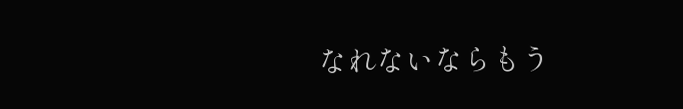なれないならもう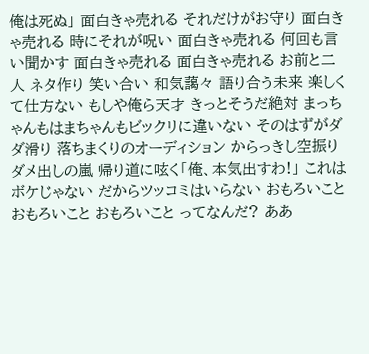俺は死ぬ」 面白きゃ売れる それだけがお守り 面白きゃ売れる 時にそれが呪い 面白きゃ売れる 何回も言い聞かす 面白きゃ売れる 面白きゃ売れる お前と二人 ネタ作り 笑い合い 和気藹々 語り合う未来 楽しくて仕方ない もしや俺ら天才 きっとそうだ絶対 まっちゃんもはまちゃんもビックリに違いない そのはずがダダ滑り 落ちまくりのオーディション からっきし空振り ダメ出しの嵐 帰り道に呟く「俺、本気出すわ!」 これはボケじゃない だからツッコミはいらない おもろいこと おもろいこと おもろいこと ってなんだ? ああ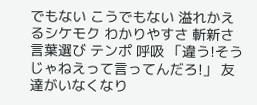でもない こうでもない 溢れかえるシケモク わかりやすさ 斬新さ 言葉選び テンポ 呼吸 「違う!そうじゃねえって言ってんだろ!」 友達がいなくなり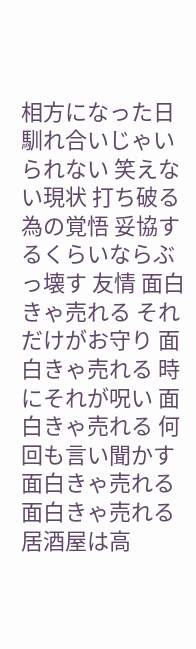相方になった日 馴れ合いじゃいられない 笑えない現状 打ち破る為の覚悟 妥協するくらいならぶっ壊す 友情 面白きゃ売れる それだけがお守り 面白きゃ売れる 時にそれが呪い 面白きゃ売れる 何回も言い聞かす 面白きゃ売れる 面白きゃ売れる 居酒屋は高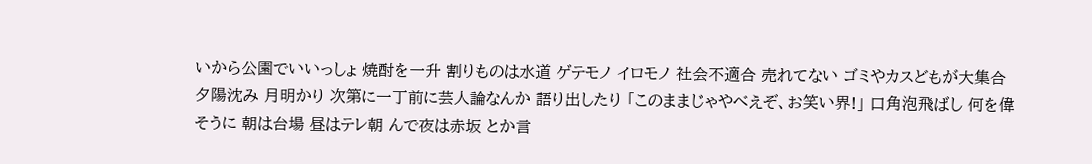いから公園でいいっしょ 焼酎を一升 割りものは水道 ゲテモノ イロモノ 社会不適合 売れてない ゴミやカスどもが大集合 夕陽沈み 月明かり 次第に一丁前に芸人論なんか 語り出したり 「このままじゃやべえぞ、お笑い界!」 口角泡飛ばし 何を偉そうに 朝は台場 昼はテレ朝 んで夜は赤坂 とか言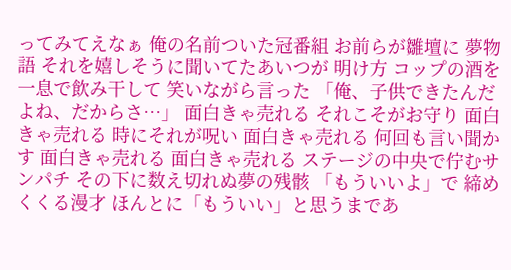ってみてえなぁ 俺の名前ついた冠番組 お前らが雛壇に 夢物語 それを嬉しそうに聞いてたあいつが 明け方 コップの酒を一息で飲み干して 笑いながら言った 「俺、子供できたんだよね、だからさ…」 面白きゃ売れる それこそがお守り 面白きゃ売れる 時にそれが呪い 面白きゃ売れる 何回も言い聞かす 面白きゃ売れる 面白きゃ売れる ステージの中央で佇むサンパチ その下に数え切れぬ夢の残骸 「もういいよ」で 締めくくる漫才 ほんとに「もういい」と思うまであ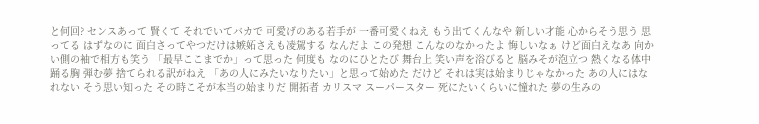と何回? センスあって 賢くて それでいてバカで 可愛げのある若手が 一番可愛くねえ もう出てくんなや 新しい才能 心からそう思う 思ってる はずなのに 面白さってやつだけは嫉妬さえも凌駕する なんだよ この発想 こんなのなかったよ 悔しいなぁ けど面白えなあ 向かい側の袖で相方も笑う 「最早ここまでか」って思った 何度も なのにひとたび 舞台上 笑い声を浴びると 脳みそが泡立つ 熱くなる体中 踊る胸 弾む夢 捨てられる訳がねえ 「あの人にみたいなりたい」と思って始めた だけど それは実は始まりじゃなかった あの人にはなれない そう思い知った その時こそが本当の始まりだ 開拓者 カリスマ スーパースター 死にたいくらいに憧れた 夢の生みの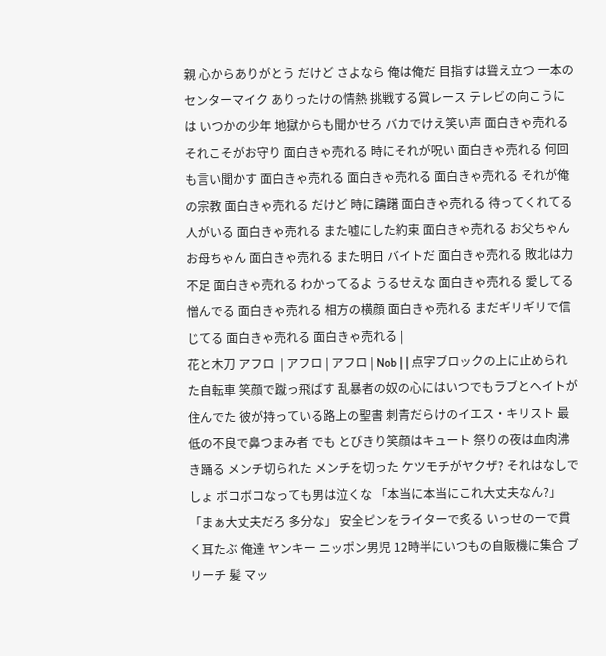親 心からありがとう だけど さよなら 俺は俺だ 目指すは聳え立つ 一本のセンターマイク ありったけの情熱 挑戦する賞レース テレビの向こうには いつかの少年 地獄からも聞かせろ バカでけえ笑い声 面白きゃ売れる それこそがお守り 面白きゃ売れる 時にそれが呪い 面白きゃ売れる 何回も言い聞かす 面白きゃ売れる 面白きゃ売れる 面白きゃ売れる それが俺の宗教 面白きゃ売れる だけど 時に躊躇 面白きゃ売れる 待ってくれてる人がいる 面白きゃ売れる また嘘にした約束 面白きゃ売れる お父ちゃん お母ちゃん 面白きゃ売れる また明日 バイトだ 面白きゃ売れる 敗北は力不足 面白きゃ売れる わかってるよ うるせえな 面白きゃ売れる 愛してる 憎んでる 面白きゃ売れる 相方の横顔 面白きゃ売れる まだギリギリで信じてる 面白きゃ売れる 面白きゃ売れる |
花と木刀 アフロ  | アフロ | アフロ | Nob | | 点字ブロックの上に止められた自転車 笑顔で蹴っ飛ばす 乱暴者の奴の心にはいつでもラブとヘイトが住んでた 彼が持っている路上の聖書 刺青だらけのイエス・キリスト 最低の不良で鼻つまみ者 でも とびきり笑顔はキュート 祭りの夜は血肉沸き踊る メンチ切られた メンチを切った ケツモチがヤクザ? それはなしでしょ ボコボコなっても男は泣くな 「本当に本当にこれ大丈夫なん?」 「まぁ大丈夫だろ 多分な」 安全ピンをライターで炙る いっせのーで貫く耳たぶ 俺達 ヤンキー ニッポン男児 12時半にいつもの自販機に集合 ブリーチ 髪 マッ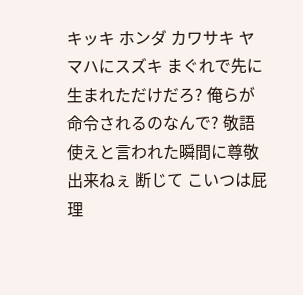キッキ ホンダ カワサキ ヤマハにスズキ まぐれで先に生まれただけだろ? 俺らが命令されるのなんで? 敬語使えと言われた瞬間に尊敬出来ねぇ 断じて こいつは屁理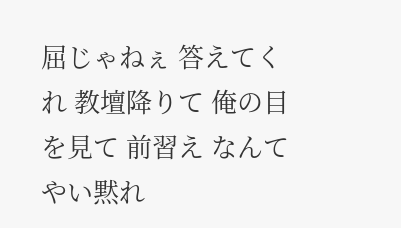屈じゃねぇ 答えてくれ 教壇降りて 俺の目を見て 前習え なんて やい黙れ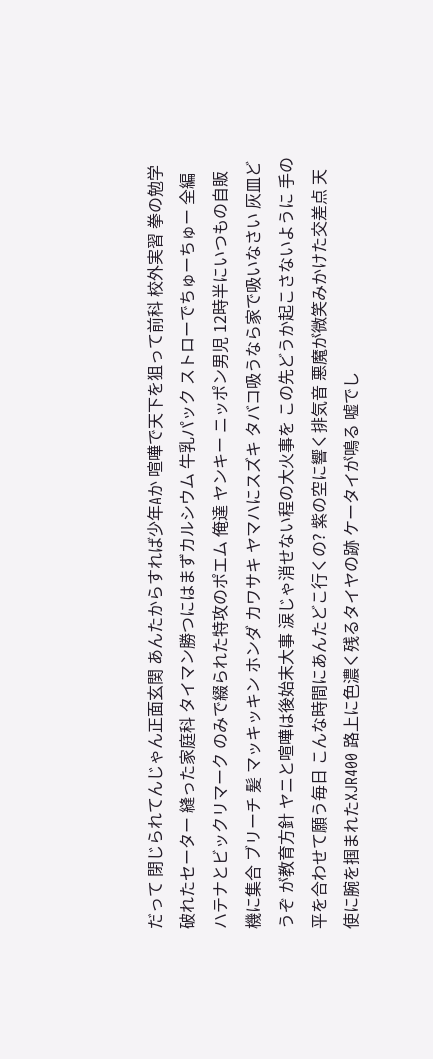だって 閉じられてんじゃん正面玄関 あんたからすれば少年Aか 喧嘩で天下を狙って前科 校外実習 拳の勉学 破れたセーター 縫った家庭科 タイマン勝つにはまずカルシウム 牛乳パック ストローでちゅーちゅー 全編 ハテナとビックリマーク のみで綴られた特攻のポエム 俺達 ヤンキー ニッポン男児 12時半にいつもの自販機に集合 ブリーチ 髪 マッキッキン ホンダ カワサキ ヤマハにスズキ タバコ吸うなら家で吸いなさい 灰皿どうぞ が教育方針 ヤニと喧嘩は後始末大事 涙じゃ消せない程の大火事を この先どうか起こさないように 手の平を合わせて願う毎日 こんな時間にあんたどこ行くの? 紫の空に響く排気音 悪魔が微笑みかけた交差点 天使に腕を掴まれたXJR400 路上に色濃く残るタイヤの跡 ケータイが鳴る 嘘でし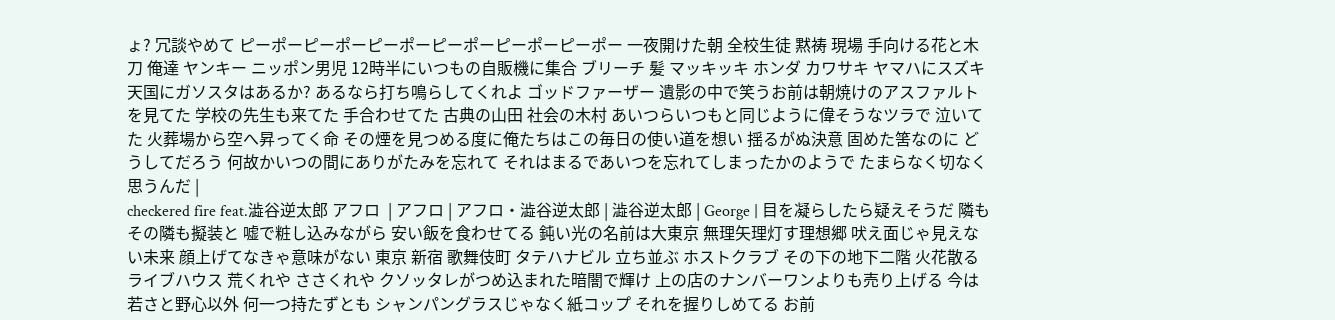ょ? 冗談やめて ピーポーピーポーピーポーピーポーピーポーピーポー 一夜開けた朝 全校生徒 黙祷 現場 手向ける花と木刀 俺達 ヤンキー ニッポン男児 12時半にいつもの自販機に集合 ブリーチ 髪 マッキッキ ホンダ カワサキ ヤマハにスズキ 天国にガソスタはあるか? あるなら打ち鳴らしてくれよ ゴッドファーザー 遺影の中で笑うお前は朝焼けのアスファルトを見てた 学校の先生も来てた 手合わせてた 古典の山田 社会の木村 あいつらいつもと同じように偉そうなツラで 泣いてた 火葬場から空へ昇ってく命 その煙を見つめる度に俺たちはこの毎日の使い道を想い 揺るがぬ決意 固めた筈なのに どうしてだろう 何故かいつの間にありがたみを忘れて それはまるであいつを忘れてしまったかのようで たまらなく切なく思うんだ |
checkered fire feat.澁谷逆太郎 アフロ  | アフロ | アフロ・澁谷逆太郎 | 澁谷逆太郎 | George | 目を凝らしたら疑えそうだ 隣もその隣も擬装と 嘘で粧し込みながら 安い飯を食わせてる 鈍い光の名前は大東京 無理矢理灯す理想郷 吠え面じゃ見えない未来 顔上げてなきゃ意味がない 東京 新宿 歌舞伎町 タテハナビル 立ち並ぶ ホストクラブ その下の地下二階 火花散るライブハウス 荒くれや ささくれや クソッタレがつめ込まれた暗闇で輝け 上の店のナンバーワンよりも売り上げる 今は若さと野心以外 何一つ持たずとも シャンパングラスじゃなく紙コップ それを握りしめてる お前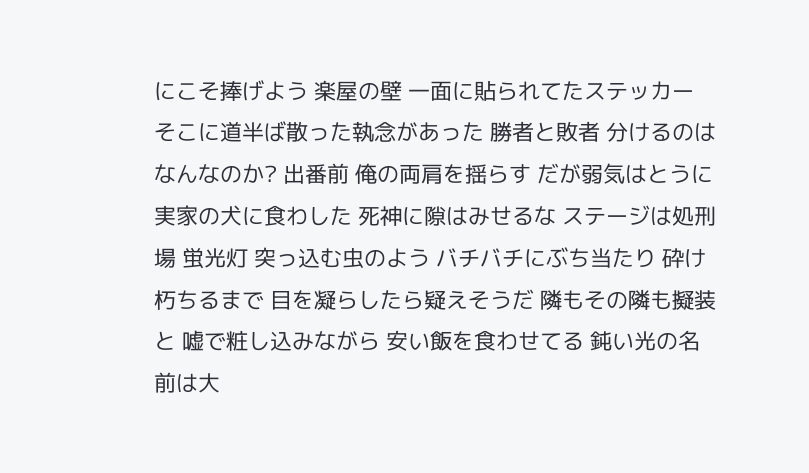にこそ捧げよう 楽屋の壁 一面に貼られてたステッカー そこに道半ば散った執念があった 勝者と敗者 分けるのはなんなのか? 出番前 俺の両肩を揺らす だが弱気はとうに実家の犬に食わした 死神に隙はみせるな ステージは処刑場 蛍光灯 突っ込む虫のよう バチバチにぶち当たり 砕け朽ちるまで 目を凝らしたら疑えそうだ 隣もその隣も擬装と 嘘で粧し込みながら 安い飯を食わせてる 鈍い光の名前は大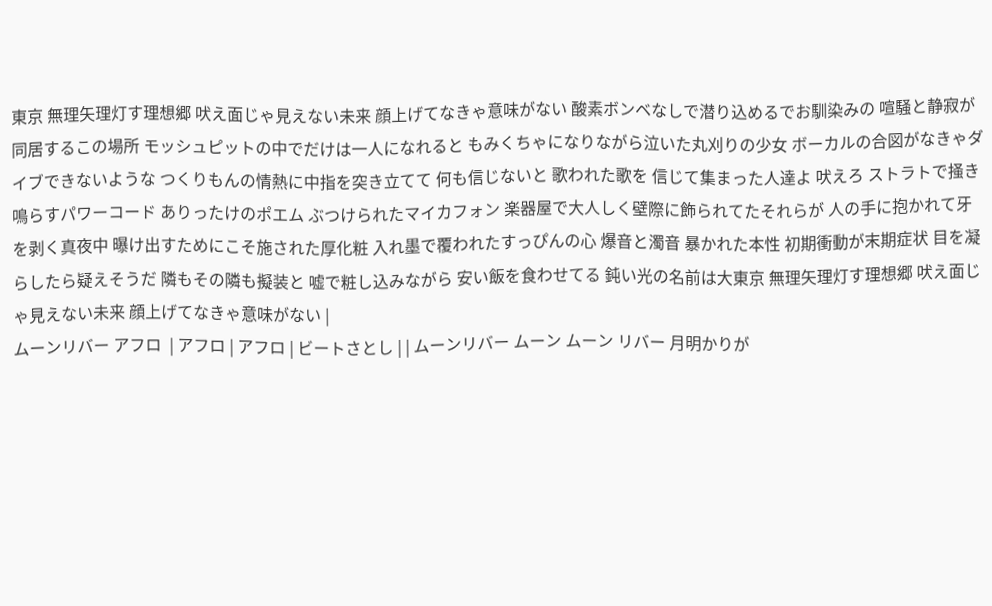東京 無理矢理灯す理想郷 吠え面じゃ見えない未来 顔上げてなきゃ意味がない 酸素ボンベなしで潜り込めるでお馴染みの 喧騒と静寂が同居するこの場所 モッシュピットの中でだけは一人になれると もみくちゃになりながら泣いた丸刈りの少女 ボーカルの合図がなきゃダイブできないような つくりもんの情熱に中指を突き立てて 何も信じないと 歌われた歌を 信じて集まった人達よ 吠えろ ストラトで掻き鳴らすパワーコード ありったけのポエム ぶつけられたマイカフォン 楽器屋で大人しく壁際に飾られてたそれらが 人の手に抱かれて牙を剥く真夜中 曝け出すためにこそ施された厚化粧 入れ墨で覆われたすっぴんの心 爆音と濁音 暴かれた本性 初期衝動が末期症状 目を凝らしたら疑えそうだ 隣もその隣も擬装と 嘘で粧し込みながら 安い飯を食わせてる 鈍い光の名前は大東京 無理矢理灯す理想郷 吠え面じゃ見えない未来 顔上げてなきゃ意味がない |
ムーンリバー アフロ  | アフロ | アフロ | ビートさとし | | ムーンリバー ムーン ムーン リバー 月明かりが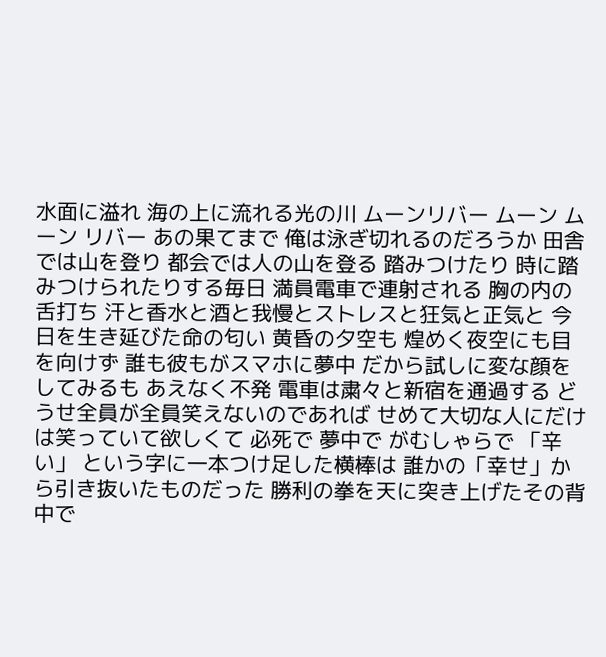水面に溢れ 海の上に流れる光の川 ムーンリバー ムーン ムーン リバー あの果てまで 俺は泳ぎ切れるのだろうか 田舎では山を登り 都会では人の山を登る 踏みつけたり 時に踏みつけられたりする毎日 満員電車で連射される 胸の内の舌打ち 汗と香水と酒と我慢とストレスと狂気と正気と 今日を生き延びた命の匂い 黄昏の夕空も 煌めく夜空にも目を向けず 誰も彼もがスマホに夢中 だから試しに変な顔をしてみるも あえなく不発 電車は粛々と新宿を通過する どうせ全員が全員笑えないのであれば せめて大切な人にだけは笑っていて欲しくて 必死で 夢中で がむしゃらで 「辛い」 という字に一本つけ足した横棒は 誰かの「幸せ」から引き抜いたものだった 勝利の拳を天に突き上げたその背中で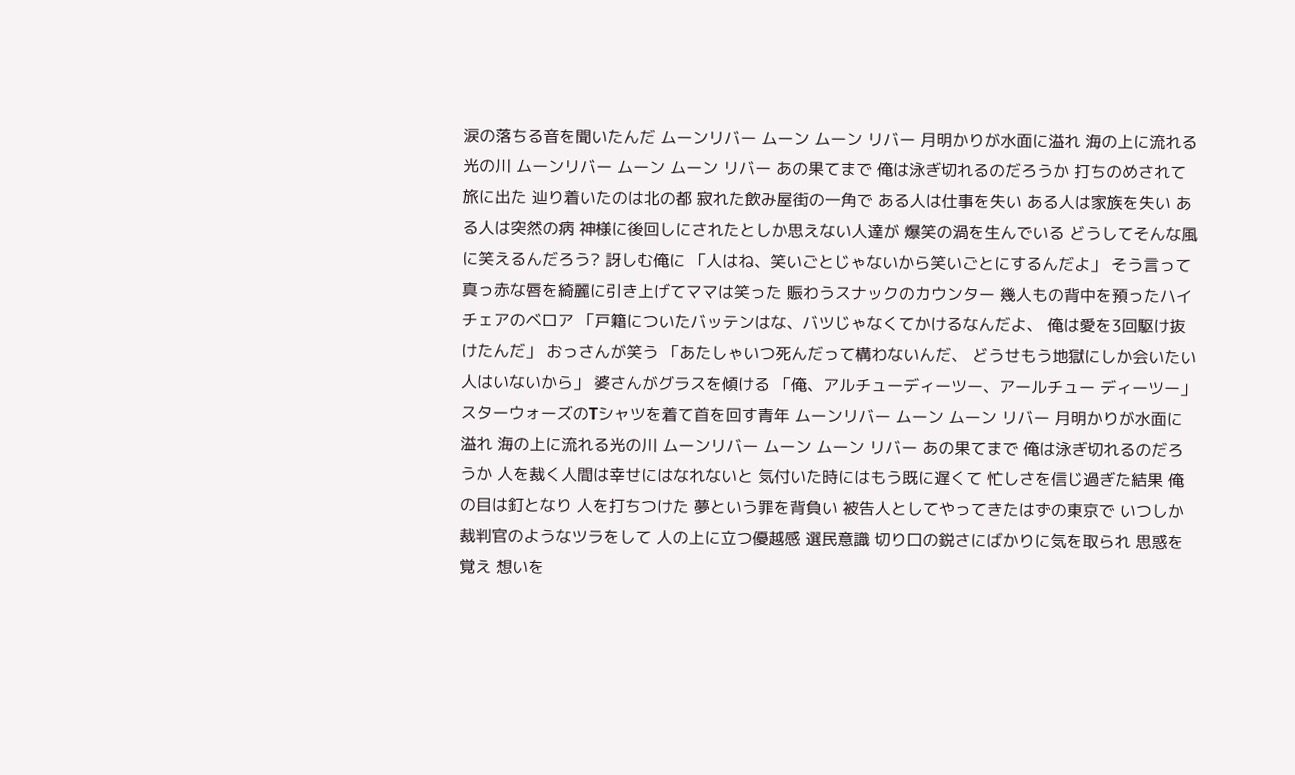涙の落ちる音を聞いたんだ ムーンリバー ムーン ムーン リバー 月明かりが水面に溢れ 海の上に流れる光の川 ムーンリバー ムーン ムーン リバー あの果てまで 俺は泳ぎ切れるのだろうか 打ちのめされて旅に出た 辿り着いたのは北の都 寂れた飲み屋街の一角で ある人は仕事を失い ある人は家族を失い ある人は突然の病 神様に後回しにされたとしか思えない人達が 爆笑の渦を生んでいる どうしてそんな風に笑えるんだろう? 訝しむ俺に 「人はね、笑いごとじゃないから笑いごとにするんだよ」 そう言って 真っ赤な唇を綺麗に引き上げてママは笑った 賑わうスナックのカウンター 幾人もの背中を預ったハイチェアのベロア 「戸籍についたバッテンはな、バツじゃなくてかけるなんだよ、 俺は愛を3回駆け抜けたんだ」 おっさんが笑う 「あたしゃいつ死んだって構わないんだ、 どうせもう地獄にしか会いたい人はいないから」 婆さんがグラスを傾ける 「俺、アルチューディーツー、アールチュー ディーツー」 スターウォーズのTシャツを着て首を回す青年 ムーンリバー ムーン ムーン リバー 月明かりが水面に溢れ 海の上に流れる光の川 ムーンリバー ムーン ムーン リバー あの果てまで 俺は泳ぎ切れるのだろうか 人を裁く人間は幸せにはなれないと 気付いた時にはもう既に遅くて 忙しさを信じ過ぎた結果 俺の目は釘となり 人を打ちつけた 夢という罪を背負い 被告人としてやってきたはずの東京で いつしか裁判官のようなツラをして 人の上に立つ優越感 選民意識 切り口の鋭さにばかりに気を取られ 思惑を覚え 想いを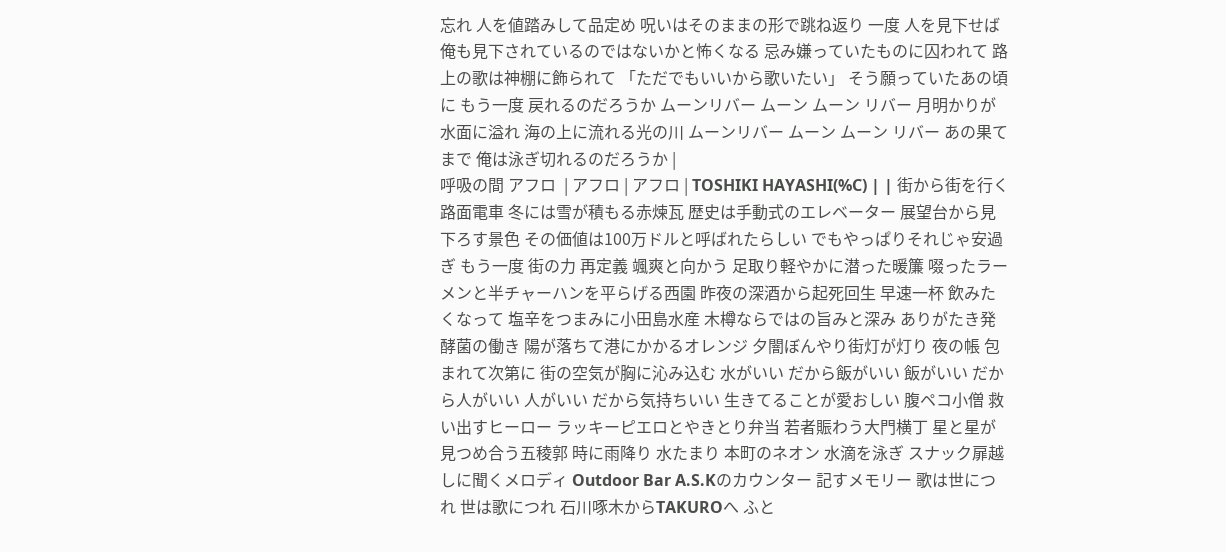忘れ 人を値踏みして品定め 呪いはそのままの形で跳ね返り 一度 人を見下せば俺も見下されているのではないかと怖くなる 忌み嫌っていたものに囚われて 路上の歌は神棚に飾られて 「ただでもいいから歌いたい」 そう願っていたあの頃に もう一度 戻れるのだろうか ムーンリバー ムーン ムーン リバー 月明かりが水面に溢れ 海の上に流れる光の川 ムーンリバー ムーン ムーン リバー あの果てまで 俺は泳ぎ切れるのだろうか |
呼吸の間 アフロ  | アフロ | アフロ | TOSHIKI HAYASHI(%C) | | 街から街を行く路面電車 冬には雪が積もる赤煉瓦 歴史は手動式のエレベーター 展望台から見下ろす景色 その価値は100万ドルと呼ばれたらしい でもやっぱりそれじゃ安過ぎ もう一度 街の力 再定義 颯爽と向かう 足取り軽やかに潜った暖簾 啜ったラーメンと半チャーハンを平らげる西園 昨夜の深酒から起死回生 早速一杯 飲みたくなって 塩辛をつまみに小田島水産 木樽ならではの旨みと深み ありがたき発酵菌の働き 陽が落ちて港にかかるオレンジ 夕闇ぼんやり街灯が灯り 夜の帳 包まれて次第に 街の空気が胸に沁み込む 水がいい だから飯がいい 飯がいい だから人がいい 人がいい だから気持ちいい 生きてることが愛おしい 腹ペコ小僧 救い出すヒーロー ラッキーピエロとやきとり弁当 若者賑わう大門横丁 星と星が見つめ合う五稜郭 時に雨降り 水たまり 本町のネオン 水滴を泳ぎ スナック扉越しに聞くメロディ Outdoor Bar A.S.Kのカウンター 記すメモリー 歌は世につれ 世は歌につれ 石川啄木からTAKUROへ ふと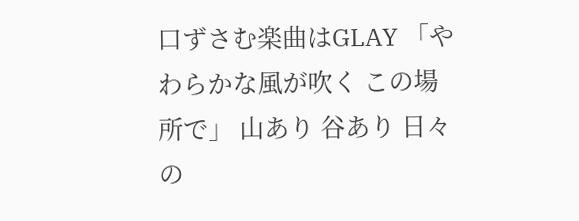口ずさむ楽曲はGLAY 「やわらかな風が吹く この場所で」 山あり 谷あり 日々の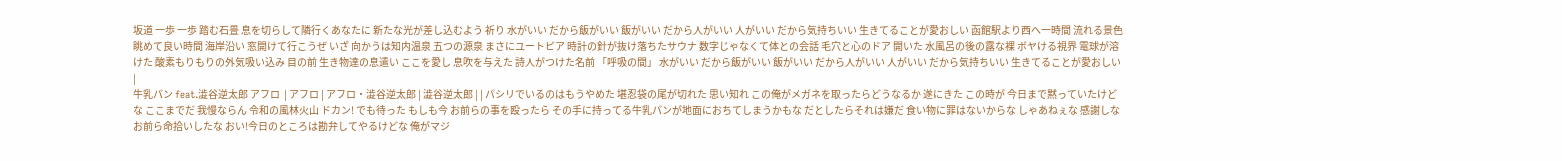坂道 一歩 一歩 踏む石畳 息を切らして隣行くあなたに 新たな光が差し込むよう 祈り 水がいい だから飯がいい 飯がいい だから人がいい 人がいい だから気持ちいい 生きてることが愛おしい 函館駅より西へ一時間 流れる景色 眺めて良い時間 海岸沿い 窓開けて行こうぜ いざ 向かうは知内温泉 五つの源泉 まさにユートピア 時計の針が抜け落ちたサウナ 数字じゃなくて体との会話 毛穴と心のドア 開いた 水風呂の後の露な裸 ボヤける視界 電球が溶けた 酸素もりもりの外気吸い込み 目の前 生き物達の息遣い ここを愛し 息吹を与えた 詩人がつけた名前 「呼吸の間」 水がいい だから飯がいい 飯がいい だから人がいい 人がいい だから気持ちいい 生きてることが愛おしい |
牛乳パン feat.澁谷逆太郎 アフロ  | アフロ | アフロ・澁谷逆太郎 | 澁谷逆太郎 | | パシリでいるのはもうやめた 堪忍袋の尾が切れた 思い知れ この俺がメガネを取ったらどうなるか 遂にきた この時が 今日まで黙っていたけどな ここまでだ 我慢ならん 令和の風林火山 ドカン! でも待った もしも今 お前らの事を殴ったら その手に持ってる牛乳パンが地面におちてしまうかもな だとしたらそれは嫌だ 食い物に罪はないからな しゃあねぇな 感謝しな お前ら命拾いしたな おい!今日のところは勘弁してやるけどな 俺がマジ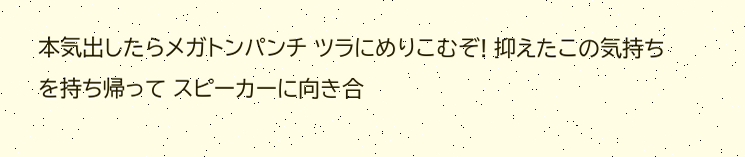本気出したらメガトンパンチ ツラにめりこむぞ! 抑えたこの気持ちを持ち帰って スピーカーに向き合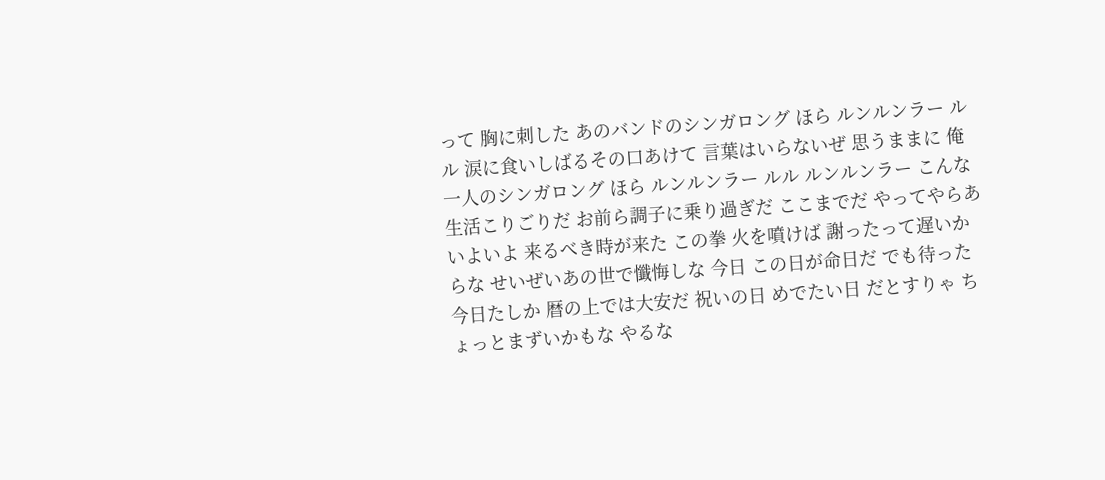って 胸に刺した あのバンドのシンガロング ほら ルンルンラー ルル 涙に食いしばるその口あけて 言葉はいらないぜ 思うままに 俺一人のシンガロング ほら ルンルンラー ルル ルンルンラー こんな生活こりごりだ お前ら調子に乗り過ぎだ ここまでだ やってやらあ いよいよ 来るべき時が来た この拳 火を噴けば 謝ったって遅いからな せいぜいあの世で懺悔しな 今日 この日が命日だ でも待った 今日たしか 暦の上では大安だ 祝いの日 めでたい日 だとすりゃ ちょっとまずいかもな やるな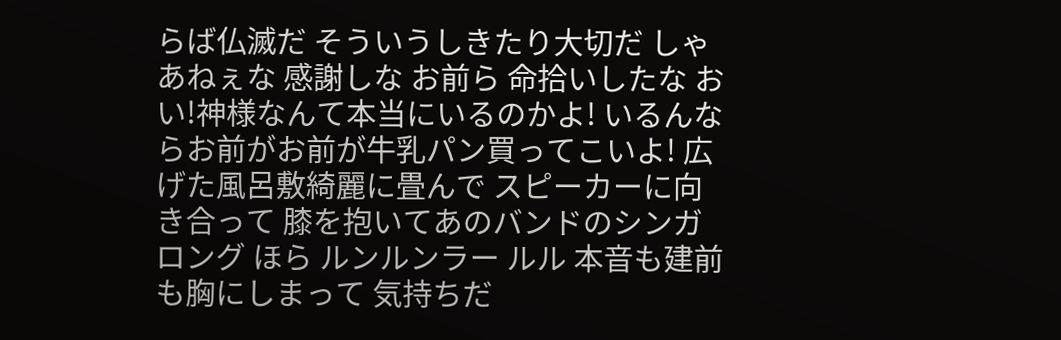らば仏滅だ そういうしきたり大切だ しゃあねぇな 感謝しな お前ら 命拾いしたな おい!神様なんて本当にいるのかよ! いるんならお前がお前が牛乳パン買ってこいよ! 広げた風呂敷綺麗に畳んで スピーカーに向き合って 膝を抱いてあのバンドのシンガロング ほら ルンルンラー ルル 本音も建前も胸にしまって 気持ちだ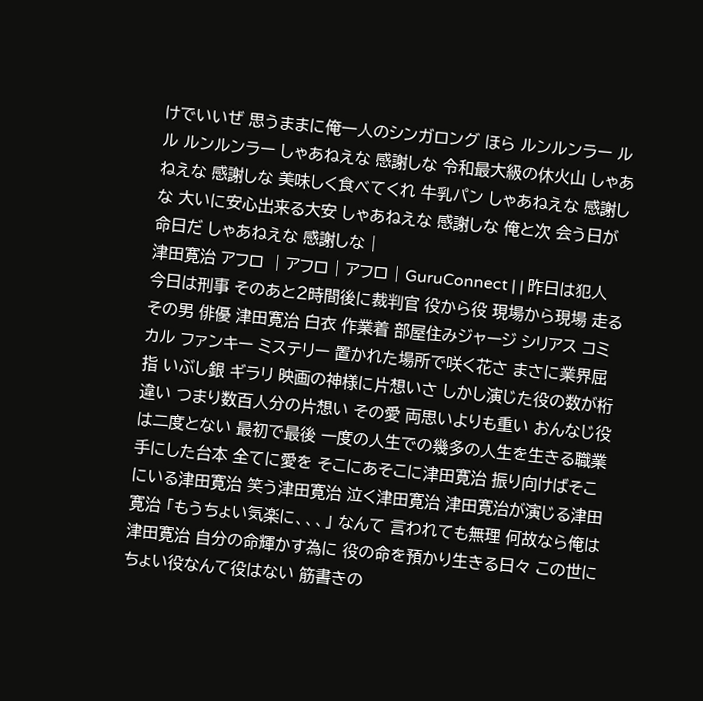けでいいぜ 思うままに俺一人のシンガロング ほら ルンルンラー ルル ルンルンラー しゃあねえな 感謝しな 令和最大級の休火山 しゃあねえな 感謝しな 美味しく食べてくれ 牛乳パン しゃあねえな 感謝しな 大いに安心出来る大安 しゃあねえな 感謝しな 俺と次 会う日が命日だ しゃあねえな 感謝しな |
津田寛治 アフロ  | アフロ | アフロ | GuruConnect | | 昨日は犯人 今日は刑事 そのあと2時間後に裁判官 役から役 現場から現場 走るその男 俳優 津田寛治 白衣 作業着 部屋住みジャージ シリアス コミカル ファンキー ミステリー 置かれた場所で咲く花さ まさに業界屈指 いぶし銀 ギラリ 映画の神様に片想いさ しかし演じた役の数が桁違い つまり数百人分の片想い その愛 両思いよりも重い おんなじ役は二度とない 最初で最後 一度の人生での幾多の人生を生きる職業 手にした台本 全てに愛を そこにあそこに津田寛治 振り向けばそこにいる津田寛治 笑う津田寛治 泣く津田寛治 津田寛治が演じる津田寛治 「もうちょい気楽に、、、」 なんて 言われても無理 何故なら俺は津田寛治 自分の命輝かす為に 役の命を預かり生きる日々 この世にちょい役なんて役はない 筋書きの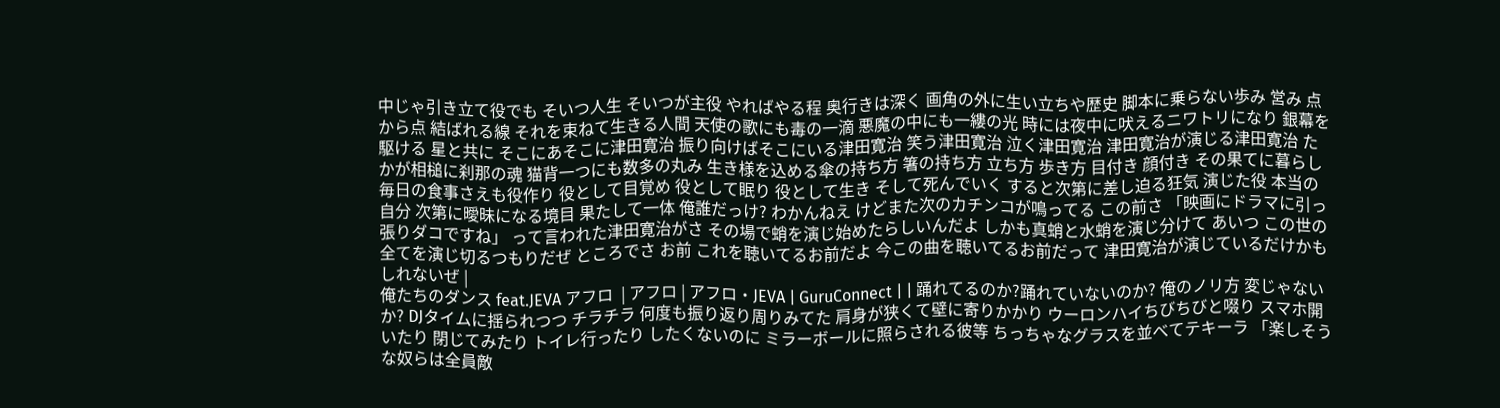中じゃ引き立て役でも そいつ人生 そいつが主役 やればやる程 奥行きは深く 画角の外に生い立ちや歴史 脚本に乗らない歩み 営み 点から点 結ばれる線 それを束ねて生きる人間 天使の歌にも毒の一滴 悪魔の中にも一縷の光 時には夜中に吠えるニワトリになり 銀幕を駆ける 星と共に そこにあそこに津田寛治 振り向けばそこにいる津田寛治 笑う津田寛治 泣く津田寛治 津田寛治が演じる津田寛治 たかが相槌に刹那の魂 猫背一つにも数多の丸み 生き様を込める傘の持ち方 箸の持ち方 立ち方 歩き方 目付き 顔付き その果てに暮らし 毎日の食事さえも役作り 役として目覚め 役として眠り 役として生き そして死んでいく すると次第に差し迫る狂気 演じた役 本当の自分 次第に曖昧になる境目 果たして一体 俺誰だっけ? わかんねえ けどまた次のカチンコが鳴ってる この前さ 「映画にドラマに引っ張りダコですね」 って言われた津田寛治がさ その場で蛸を演じ始めたらしいんだよ しかも真蛸と水蛸を演じ分けて あいつ この世の全てを演じ切るつもりだぜ ところでさ お前 これを聴いてるお前だよ 今この曲を聴いてるお前だって 津田寛治が演じているだけかもしれないぜ |
俺たちのダンス feat.JEVA アフロ  | アフロ | アフロ・JEVA | GuruConnect | | 踊れてるのか?踊れていないのか? 俺のノリ方 変じゃないか? DJタイムに揺られつつ チラチラ 何度も振り返り周りみてた 肩身が狭くて壁に寄りかかり ウーロンハイちびちびと啜り スマホ開いたり 閉じてみたり トイレ行ったり したくないのに ミラーボールに照らされる彼等 ちっちゃなグラスを並べてテキーラ 「楽しそうな奴らは全員敵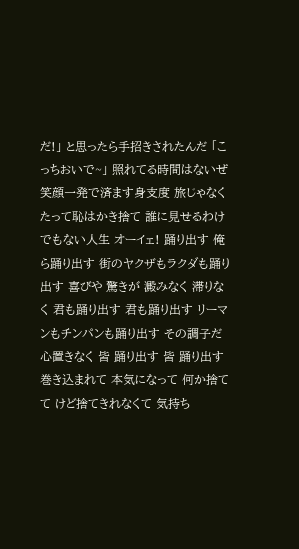だ!」 と思ったら手招きされたんだ 「こっちおいで~」 照れてる時間はないぜ 笑顔一発で済ます身支度 旅じゃなくたって恥はかき捨て 誰に見せるわけでもない人生 オーイェ! 踊り出す 俺ら踊り出す 街のヤクザもラクダも踊り出す 喜びや 驚きが 澱みなく 滞りなく 君も踊り出す 君も踊り出す リーマンもチンパンも踊り出す その調子だ 心置きなく 皆 踊り出す 皆 踊り出す 巻き込まれて 本気になって 何か捨てて けど捨てきれなくて 気持ち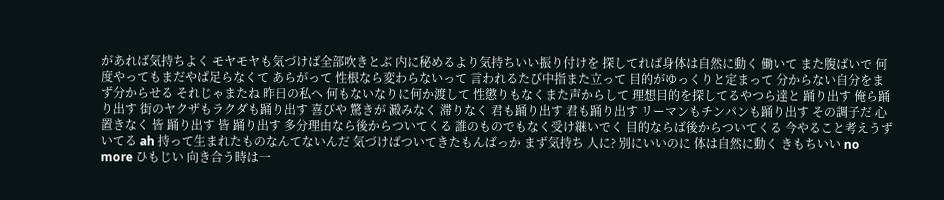があれば気持ちよく モヤモヤも気づけば全部吹きとぶ 内に秘めるより気持ちいい振り付けを 探してれば身体は自然に動く 働いて また腹ばいで 何度やってもまだやぱ足らなくて あらがって 性根なら変わらないって 言われるたび中指また立って 目的がゆっくりと定まって 分からない自分をまず分からせる それじゃまたね 昨日の私へ 何もないなりに何か渡して 性懲りもなくまた声からして 理想目的を探してるやつら達と 踊り出す 俺ら踊り出す 街のヤクザもラクダも踊り出す 喜びや 驚きが 澱みなく 滞りなく 君も踊り出す 君も踊り出す リーマンもチンパンも踊り出す その調子だ 心置きなく 皆 踊り出す 皆 踊り出す 多分理由なら後からついてくる 誰のものでもなく受け継いでく 目的ならば後からついてくる 今やること考えうずいてる ah 持って生まれたものなんてないんだ 気づけばついてきたもんばっか まず気持ち 人に? 別にいいのに 体は自然に動く きもちいい no more ひもじい 向き合う時は一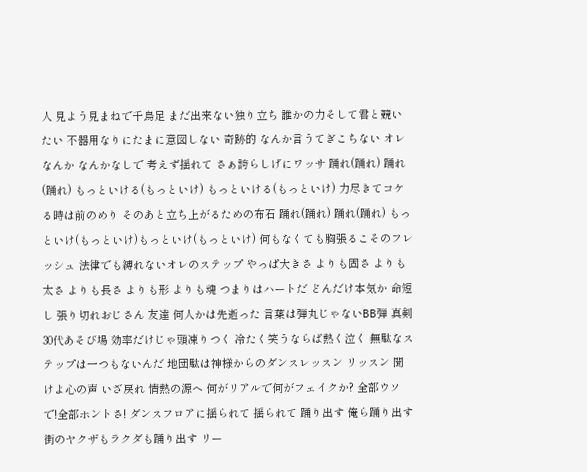人 見よう見まねで千鳥足 まだ出来ない独り立ち 誰かの力そして君と競いたい 不器用なりにたまに意図しない 奇跡的 なんか言うてぎこちない オレなんか なんかなしで 考えず揺れて さぁ誇らしげにワッサ 踊れ(踊れ) 踊れ(踊れ) もっといける(もっといけ) もっといける(もっといけ) 力尽きてコケる時は前のめり そのあと立ち上がるための布石 踊れ(踊れ) 踊れ(踊れ) もっといけ(もっといけ)もっといけ(もっといけ) 何もなくても胸張るこそのフレッシュ 法律でも縛れないオレのステップ やっぱ大きさ よりも固さ よりも太さ よりも長さ よりも形 よりも魂 つまりはハートだ どんだけ本気か 命短し 張り切れおじさん 友達 何人かは先逝った 言葉は弾丸じゃないBB弾 真剣30代あそび場 効率だけじゃ頭凍りつく 冷たく笑うならば熱く泣く 無駄なステップは一つもないんだ 地団駄は神様からのダンスレッスン リッスン 聞けよ心の声 いざ戻れ 情熱の源へ 何がリアルで何がフェイクか? 全部ウソで!全部ホントさ! ダンスフロアに揺られて 揺られて 踊り出す 俺ら踊り出す 街のヤクザもラクダも踊り出す リー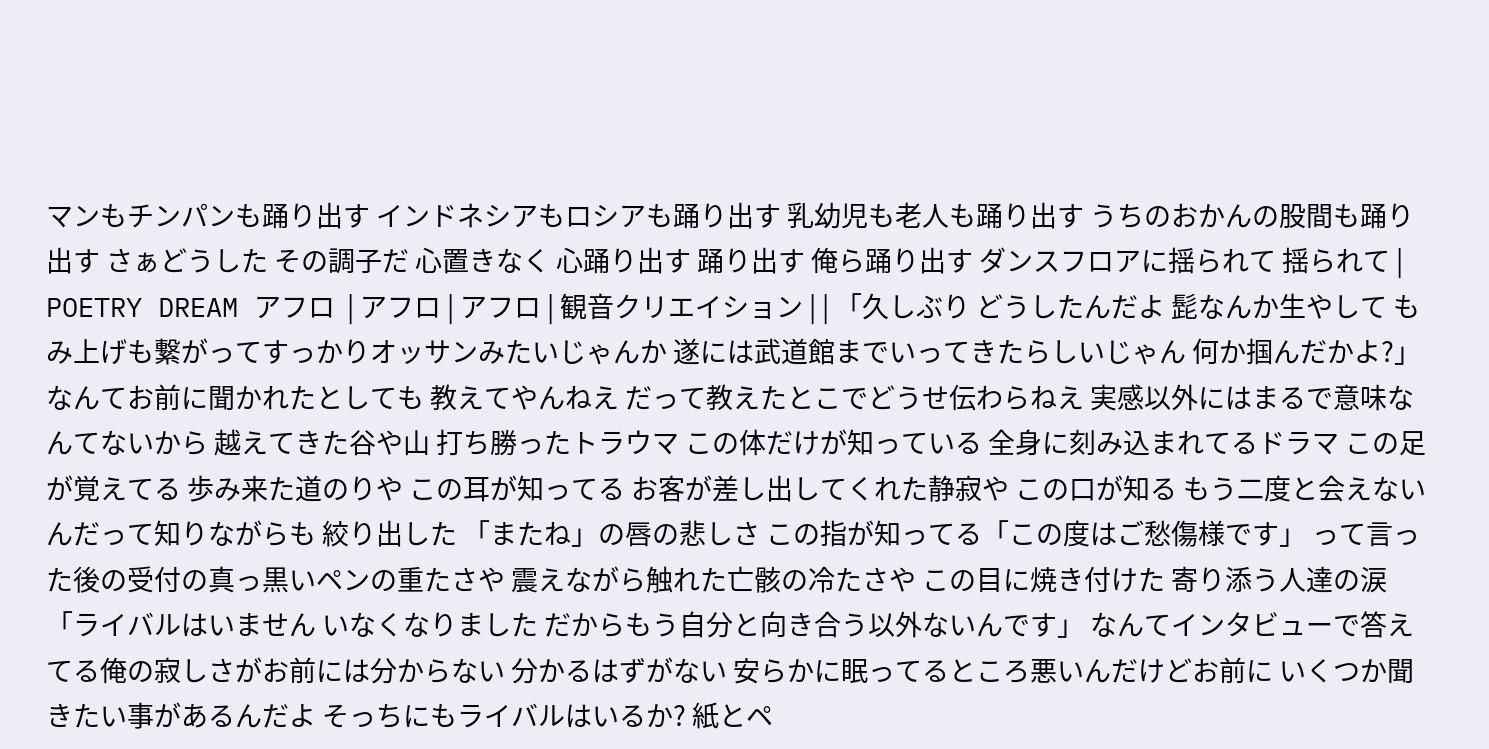マンもチンパンも踊り出す インドネシアもロシアも踊り出す 乳幼児も老人も踊り出す うちのおかんの股間も踊り出す さぁどうした その調子だ 心置きなく 心踊り出す 踊り出す 俺ら踊り出す ダンスフロアに揺られて 揺られて |
POETRY DREAM アフロ  | アフロ | アフロ | 観音クリエイション | | 「久しぶり どうしたんだよ 髭なんか生やして もみ上げも繋がってすっかりオッサンみたいじゃんか 遂には武道館までいってきたらしいじゃん 何か掴んだかよ?」 なんてお前に聞かれたとしても 教えてやんねえ だって教えたとこでどうせ伝わらねえ 実感以外にはまるで意味なんてないから 越えてきた谷や山 打ち勝ったトラウマ この体だけが知っている 全身に刻み込まれてるドラマ この足が覚えてる 歩み来た道のりや この耳が知ってる お客が差し出してくれた静寂や この口が知る もう二度と会えないんだって知りながらも 絞り出した 「またね」の唇の悲しさ この指が知ってる「この度はご愁傷様です」 って言った後の受付の真っ黒いペンの重たさや 震えながら触れた亡骸の冷たさや この目に焼き付けた 寄り添う人達の涙 「ライバルはいません いなくなりました だからもう自分と向き合う以外ないんです」 なんてインタビューで答えてる俺の寂しさがお前には分からない 分かるはずがない 安らかに眠ってるところ悪いんだけどお前に いくつか聞きたい事があるんだよ そっちにもライバルはいるか? 紙とペ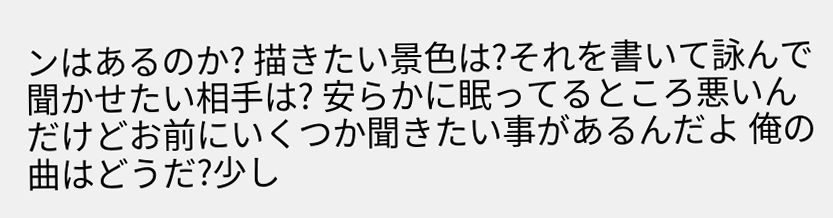ンはあるのか? 描きたい景色は?それを書いて詠んで聞かせたい相手は? 安らかに眠ってるところ悪いんだけどお前にいくつか聞きたい事があるんだよ 俺の曲はどうだ?少し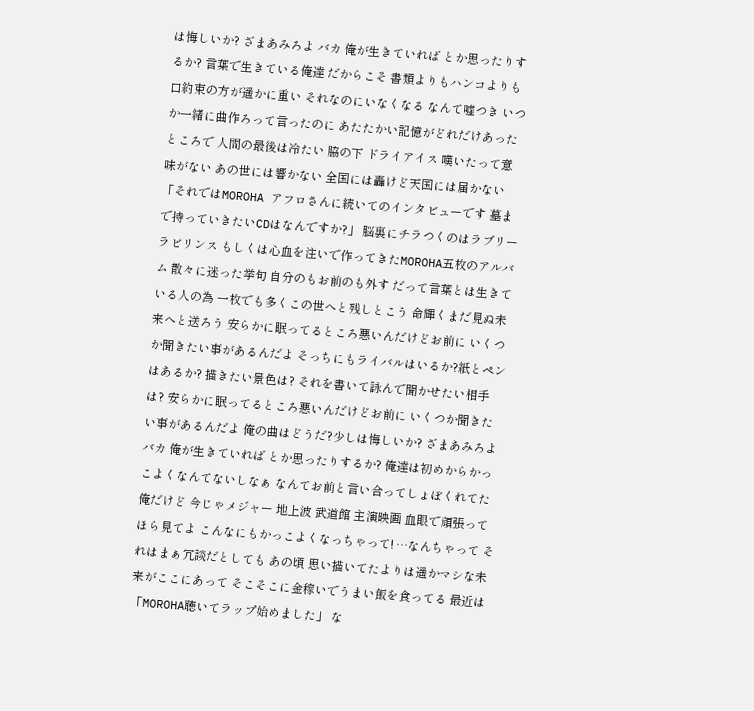は悔しいか? ざまあみろよ バカ 俺が生きていれば とか思ったりするか? 言葉で生きている俺達 だからこそ 書類よりもハンコよりも口約束の方が遥かに重い それなのにいなくなる なんて嘘つき いつか一緒に曲作ろって言ったのに あたたかい記憶がどれだけあったところで 人間の最後は冷たい 脇の下 ドライアイス 嘆いたって意味がない あの世には響かない 全国には轟けど天国には届かない 「それではMOROHA アフロさんに続いてのインタビューです 墓まで持っていきたいCDはなんですか?」 脳裏にチラつくのはラブリーラビリンス もしくは心血を注いで作ってきたMOROHA五枚のアルバム 散々に迷った挙句 自分のもお前のも外す だって言葉とは生きている人の為 一枚でも多くこの世へと残しとこう 命輝くまだ見ぬ未来へと送ろう 安らかに眠ってるところ悪いんだけどお前に いくつか聞きたい事があるんだよ そっちにもライバルはいるか?紙とペンはあるか? 描きたい景色は? それを書いて詠んで聞かせたい相手は? 安らかに眠ってるところ悪いんだけどお前に いくつか聞きたい事があるんだよ 俺の曲はどうだ?少しは悔しいか? ざまあみろよ バカ 俺が生きていれば とか思ったりするか? 俺達は初めからかっこよくなんてないしなぁ なんてお前と言い合ってしょぼくれてた俺だけど 今じゃメジャー 地上波 武道館 主演映画 血眼で頑張って ほら見てよ こんなにもかっこよくなっちゃって! …なんちゃって それはまぁ冗談だとしても あの頃 思い描いてたよりは遥かマシな未来がここにあって そこそこに金稼いでうまい飯を食ってる 最近は「MOROHA聴いてラップ始めました」 な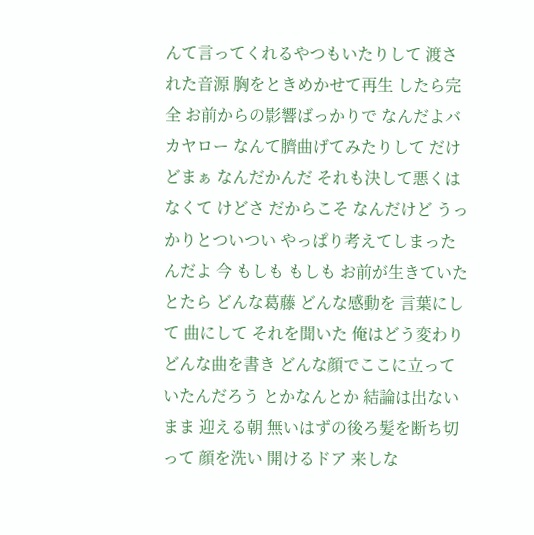んて言ってくれるやつもいたりして 渡された音源 胸をときめかせて再生 したら完全 お前からの影響ばっかりで なんだよバカヤロー なんて臍曲げてみたりして だけどまぁ なんだかんだ それも決して悪くはなくて けどさ だからこそ なんだけど うっかりとついつい やっぱり考えてしまったんだよ 今 もしも もしも お前が生きていたとたら どんな葛藤 どんな感動を 言葉にして 曲にして それを聞いた 俺はどう変わり どんな曲を書き どんな顔でここに立っていたんだろう とかなんとか 結論は出ないまま 迎える朝 無いはずの後ろ髪を断ち切って 顔を洗い 開けるドア 来しな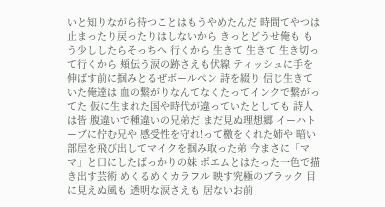いと知りながら待つことはもうやめたんだ 時間てやつは止まったり戻ったりはしないから きっとどうせ俺も もう少ししたらそっちへ 行くから 生きて 生きて 生き切って行くから 頬伝う涙の跡さえも伏線 ティッシュに手を伸ばす前に掴みとるぜボールペン 詩を綴り 信じ生きていた俺達は 血の繋がりなんてなくたってインクで繋がってた 仮に生まれた国や時代が違っていたとしても 詩人は皆 腹違いで種違いの兄弟だ まだ見ぬ理想郷 イーハトーブに佇む兄や 感受性を守れ!って檄をくれた姉や 暗い部屋を飛び出してマイクを掴み取った弟 今まさに「ママ」と口にしたばっかりの妹 ポエムとはたった一色で描き出す芸術 めくるめくカラフル 映す究極のブラック 目に見えぬ風も 透明な涙さえも 居ないお前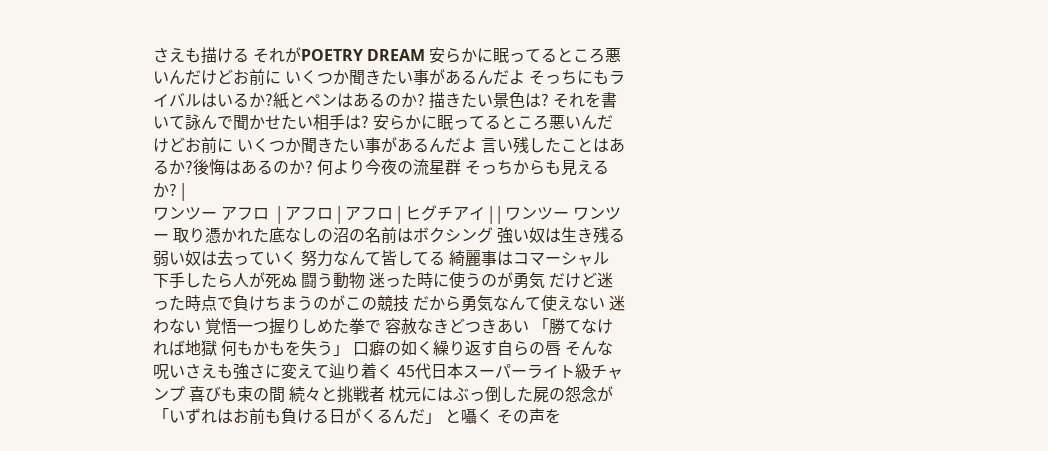さえも描ける それがPOETRY DREAM 安らかに眠ってるところ悪いんだけどお前に いくつか聞きたい事があるんだよ そっちにもライバルはいるか?紙とペンはあるのか? 描きたい景色は? それを書いて詠んで聞かせたい相手は? 安らかに眠ってるところ悪いんだけどお前に いくつか聞きたい事があるんだよ 言い残したことはあるか?後悔はあるのか? 何より今夜の流星群 そっちからも見えるか? |
ワンツー アフロ  | アフロ | アフロ | ヒグチアイ | | ワンツー ワンツー 取り憑かれた底なしの沼の名前はボクシング 強い奴は生き残る 弱い奴は去っていく 努力なんて皆してる 綺麗事はコマーシャル 下手したら人が死ぬ 闘う動物 迷った時に使うのが勇気 だけど迷った時点で負けちまうのがこの競技 だから勇気なんて使えない 迷わない 覚悟一つ握りしめた拳で 容赦なきどつきあい 「勝てなければ地獄 何もかもを失う」 口癖の如く繰り返す自らの唇 そんな呪いさえも強さに変えて辿り着く 45代日本スーパーライト級チャンプ 喜びも束の間 続々と挑戦者 枕元にはぶっ倒した屍の怨念が 「いずれはお前も負ける日がくるんだ」 と囁く その声を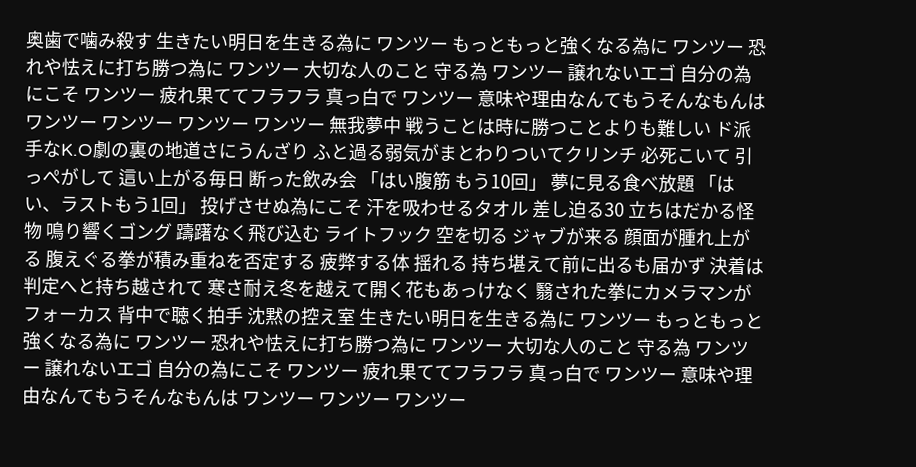奥歯で噛み殺す 生きたい明日を生きる為に ワンツー もっともっと強くなる為に ワンツー 恐れや怯えに打ち勝つ為に ワンツー 大切な人のこと 守る為 ワンツー 譲れないエゴ 自分の為にこそ ワンツー 疲れ果ててフラフラ 真っ白で ワンツー 意味や理由なんてもうそんなもんは ワンツー ワンツー ワンツー ワンツー 無我夢中 戦うことは時に勝つことよりも難しい ド派手なK.O劇の裏の地道さにうんざり ふと過る弱気がまとわりついてクリンチ 必死こいて 引っぺがして 這い上がる毎日 断った飲み会 「はい腹筋 もう10回」 夢に見る食べ放題 「はい、ラストもう1回」 投げさせぬ為にこそ 汗を吸わせるタオル 差し迫る30 立ちはだかる怪物 鳴り響くゴング 躊躇なく飛び込む ライトフック 空を切る ジャブが来る 顔面が腫れ上がる 腹えぐる拳が積み重ねを否定する 疲弊する体 揺れる 持ち堪えて前に出るも届かず 決着は判定へと持ち越されて 寒さ耐え冬を越えて開く花もあっけなく 翳された拳にカメラマンがフォーカス 背中で聴く拍手 沈黙の控え室 生きたい明日を生きる為に ワンツー もっともっと強くなる為に ワンツー 恐れや怯えに打ち勝つ為に ワンツー 大切な人のこと 守る為 ワンツー 譲れないエゴ 自分の為にこそ ワンツー 疲れ果ててフラフラ 真っ白で ワンツー 意味や理由なんてもうそんなもんは ワンツー ワンツー ワンツー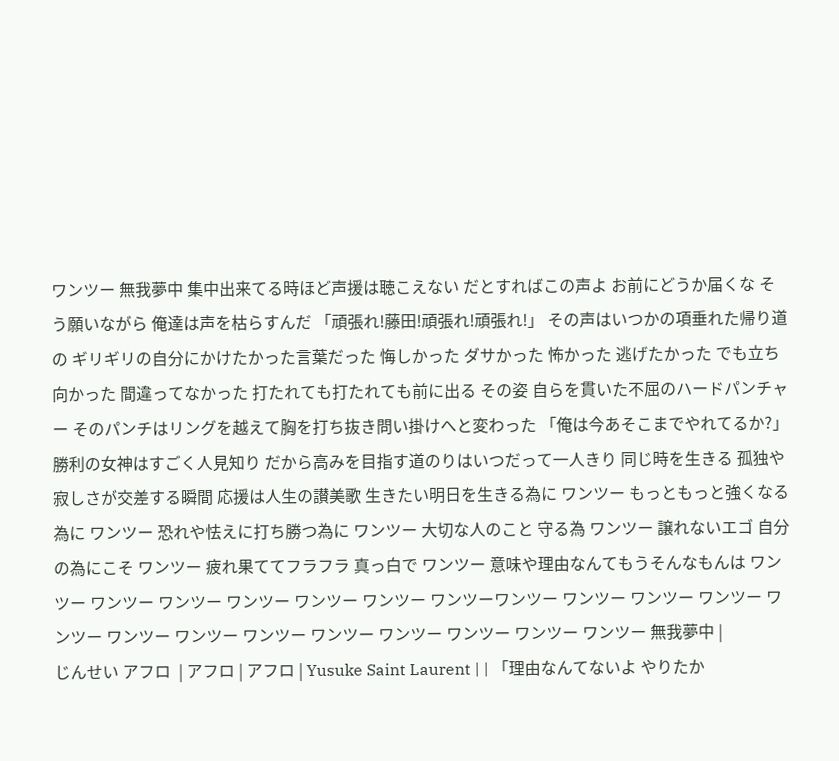ワンツー 無我夢中 集中出来てる時ほど声援は聴こえない だとすればこの声よ お前にどうか届くな そう願いながら 俺達は声を枯らすんだ 「頑張れ!藤田!頑張れ!頑張れ!」 その声はいつかの項垂れた帰り道の ギリギリの自分にかけたかった言葉だった 悔しかった ダサかった 怖かった 逃げたかった でも立ち向かった 間違ってなかった 打たれても打たれても前に出る その姿 自らを貫いた不屈のハードパンチャー そのパンチはリングを越えて胸を打ち抜き問い掛けへと変わった 「俺は今あそこまでやれてるか?」 勝利の女神はすごく人見知り だから高みを目指す道のりはいつだって一人きり 同じ時を生きる 孤独や寂しさが交差する瞬間 応援は人生の讃美歌 生きたい明日を生きる為に ワンツー もっともっと強くなる為に ワンツー 恐れや怯えに打ち勝つ為に ワンツー 大切な人のこと 守る為 ワンツー 譲れないエゴ 自分の為にこそ ワンツー 疲れ果ててフラフラ 真っ白で ワンツー 意味や理由なんてもうそんなもんは ワンツー ワンツー ワンツー ワンツー ワンツー ワンツー ワンツーワンツー ワンツー ワンツー ワンツー ワンツー ワンツー ワンツー ワンツー ワンツー ワンツー ワンツー ワンツー ワンツー 無我夢中 |
じんせい アフロ  | アフロ | アフロ | Yusuke Saint Laurent | | 「理由なんてないよ やりたか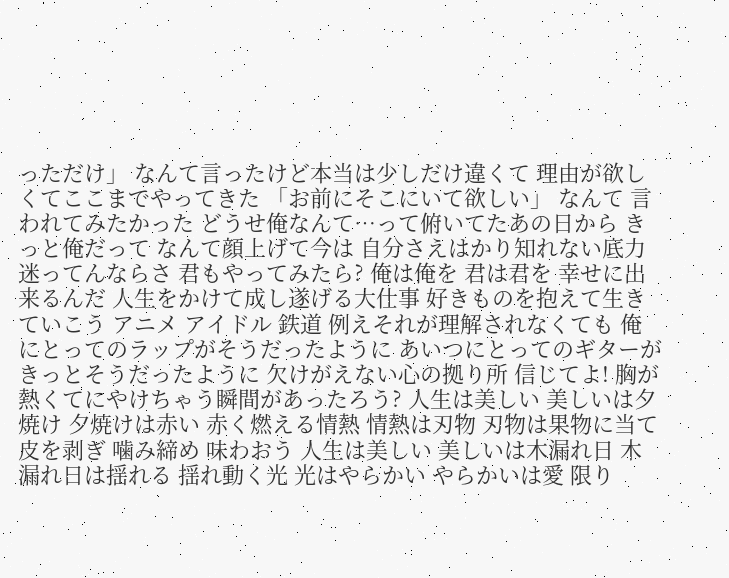っただけ」 なんて言ったけど本当は少しだけ違くて 理由が欲しくてここまでやってきた 「お前にそこにいて欲しい」 なんて 言われてみたかった どうせ俺なんて…って俯いてたあの日から きっと俺だって なんて顔上げて今は 自分さえはかり知れない底力 迷ってんならさ 君もやってみたら? 俺は俺を 君は君を 幸せに出来るんだ 人生をかけて成し遂げる大仕事 好きものを抱えて生きていこう アニメ アイドル 鉄道 例えそれが理解されなくても 俺にとってのラップがそうだったように あいつにとってのギターがきっとそうだったように 欠けがえない心の拠り所 信じてよ! 胸が熱くてにやけちゃう瞬間があったろう? 人生は美しい 美しいは夕焼け 夕焼けは赤い 赤く燃える情熱 情熱は刃物 刃物は果物に当て 皮を剥ぎ 噛み締め 味わおう 人生は美しい 美しいは木漏れ日 木漏れ日は揺れる 揺れ動く光 光はやらかい やらかいは愛 限り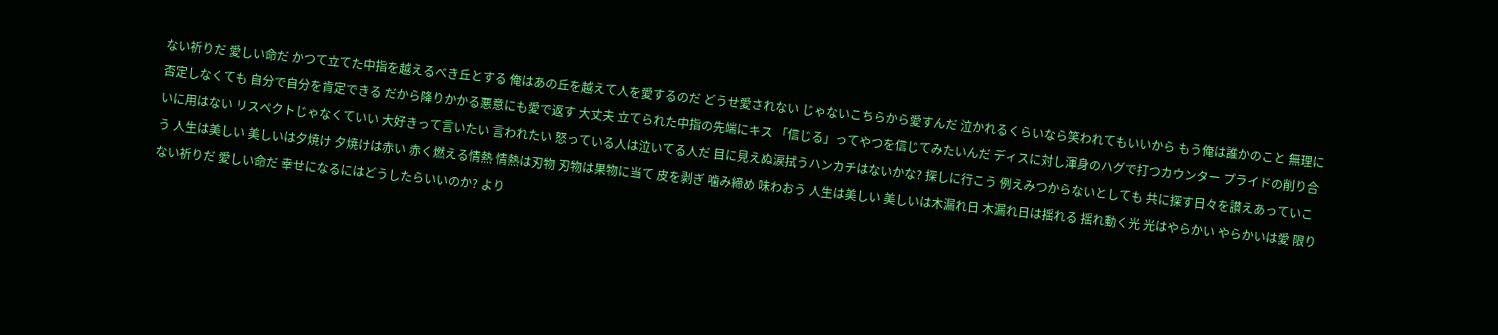ない祈りだ 愛しい命だ かつて立てた中指を越えるべき丘とする 俺はあの丘を越えて人を愛するのだ どうせ愛されない じゃないこちらから愛すんだ 泣かれるくらいなら笑われてもいいから もう俺は誰かのこと 無理に否定しなくても 自分で自分を肯定できる だから降りかかる悪意にも愛で返す 大丈夫 立てられた中指の先端にキス 「信じる」ってやつを信じてみたいんだ ディスに対し渾身のハグで打つカウンター プライドの削り合いに用はない リスペクトじゃなくていい 大好きって言いたい 言われたい 怒っている人は泣いてる人だ 目に見えぬ涙拭うハンカチはないかな? 探しに行こう 例えみつからないとしても 共に探す日々を讃えあっていこう 人生は美しい 美しいは夕焼け 夕焼けは赤い 赤く燃える情熱 情熱は刃物 刃物は果物に当て 皮を剥ぎ 噛み締め 味わおう 人生は美しい 美しいは木漏れ日 木漏れ日は揺れる 揺れ動く光 光はやらかい やらかいは愛 限りない祈りだ 愛しい命だ 幸せになるにはどうしたらいいのか? より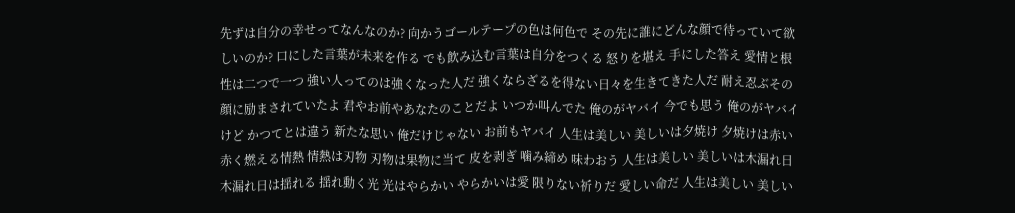先ずは自分の幸せってなんなのか? 向かうゴールテープの色は何色で その先に誰にどんな顔で待っていて欲しいのか? 口にした言葉が未来を作る でも飲み込む言葉は自分をつくる 怒りを堪え 手にした答え 愛情と根性は二つで一つ 強い人ってのは強くなった人だ 強くならざるを得ない日々を生きてきた人だ 耐え忍ぶその顔に励まされていたよ 君やお前やあなたのことだよ いつか叫んでた 俺のがヤバイ 今でも思う 俺のがヤバイ けど かつてとは違う 新たな思い 俺だけじゃない お前もヤバイ 人生は美しい 美しいは夕焼け 夕焼けは赤い 赤く燃える情熱 情熱は刃物 刃物は果物に当て 皮を剥ぎ 噛み締め 味わおう 人生は美しい 美しいは木漏れ日 木漏れ日は揺れる 揺れ動く光 光はやらかい やらかいは愛 限りない祈りだ 愛しい命だ 人生は美しい 美しい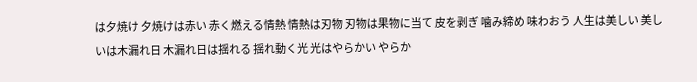は夕焼け 夕焼けは赤い 赤く燃える情熱 情熱は刃物 刃物は果物に当て 皮を剥ぎ 噛み締め 味わおう 人生は美しい 美しいは木漏れ日 木漏れ日は揺れる 揺れ動く光 光はやらかい やらか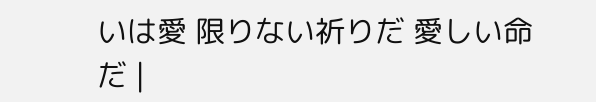いは愛 限りない祈りだ 愛しい命だ |